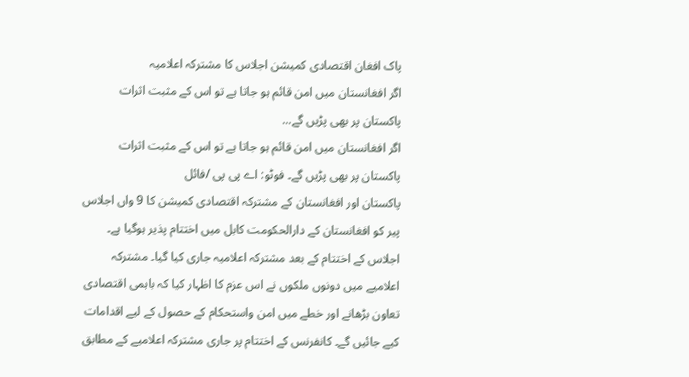پاک افغان اقتصادی کمیشن اجلاس کا مشترکہ اعلامیہ
اگر افغانستان میں امن قائم ہو جاتا ہے تو اس کے مثبت اثرات پاکستان پر بھی پڑیں گے...
اگر افغانستان میں امن قائم ہو جاتا ہے تو اس کے مثبت اثرات پاکستان پر بھی پڑیں گے۔ فوٹو: اے پی پی /فائل
پاکستان اور افغانستان کے مشترکہ اقتصادی کمیشن کا 9 واں اجلاس پیر کو افغانستان کے دارالحکومت کابل میں اختتام پذیر ہوگیا ہے۔ اجلاس کے اختتام کے بعد مشترکہ اعلامیہ جاری کیا گیا۔ مشترکہ اعلامیے میں دونوں ملکوں نے اس عزم کا اظہار کیا کہ باہمی اقتصادی تعاون بڑھانے اور خطے میں امن واستحکام کے حصول کے لیے اقدامات کیے جائیں گے۔ کانفرنس کے اختتام پر جاری مشترکہ اعلامیے کے مطابق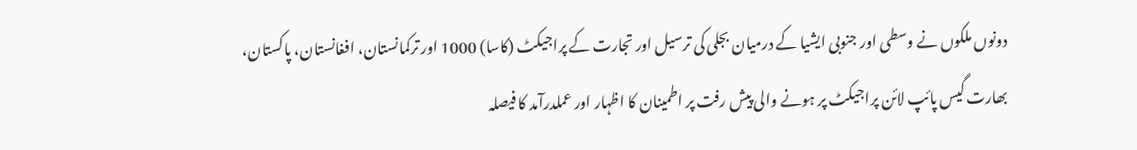دونوں ملکوں نے وسطی اور جنوبی ایشیا کے درمیان بجلی کی ترسیل اور تجارت کے پراجیکٹ (کاسا) 1000 اور ترکمانستان، افغانستان، پاکستان، بھارت گیس پائپ لائن پراجیکٹ پر ہونے والی پیش رفت پر اطمینان کا اظہار اور عملدرآمد کا فیصلہ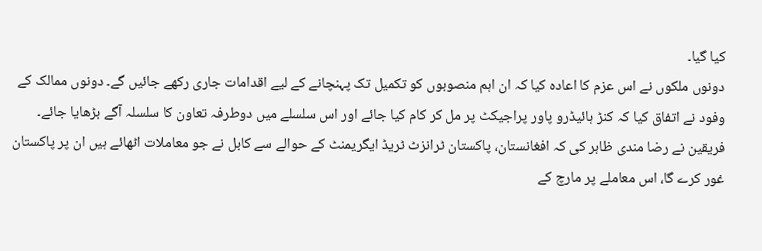کیا گیا۔
دونوں ملکوں نے اس عزم کا اعادہ کیا کہ ان اہم منصوبوں کو تکمیل تک پہنچانے کے لیے اقدامات جاری رکھے جائیں گے۔ دونوں ممالک کے وفود نے اتفاق کیا کہ کنڑ ہائیڈرو پاور پراجیکٹ پر مل کر کام کیا جائے اور اس سلسلے میں دوطرفہ تعاون کا سلسلہ آگے بڑھایا جائے۔ فریقین نے رضا مندی ظاہر کی کہ افغانستان، پاکستان ٹرانزٹ ٹریڈ ایگریمنٹ کے حوالے سے کابل نے جو معاملات اٹھائے ہیں ان پر پاکستان غور کرے گا، اس معاملے پر مارچ کے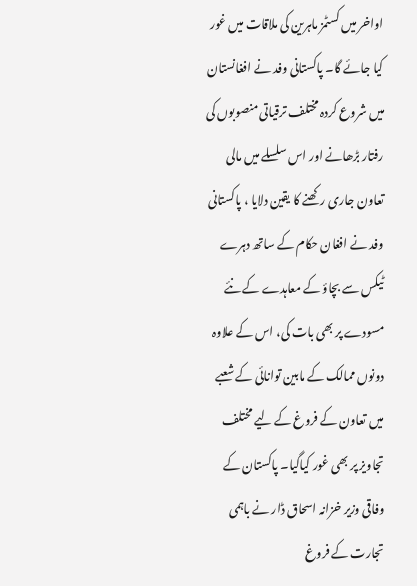اواخر میں کسٹمز ماہرین کی ملاقات میں غور کیا جائے گا۔ پاکستانی وفد نے افغانستان میں شروع کردہ مختلف ترقیاتی منصوبوں کی رفتار بڑھانے اور اس سلسلے میں مالی تعاون جاری رکھنے کا یقین دلایا ، پاکستانی وفد نے افغان حکام کے ساتھ دہرے ٹیکس سے بچاؤ کے معاہدے کے نئے مسودے پر بھی بات کی، اس کے علاوہ دونوں ممالک کے مابین توانائی کے شعبے میں تعاون کے فروغ کے لیے مختلف تجاویز پر بھی غور کیاگیا۔ پاکستان کے وفاقی وزیر خزانہ اسحاق ڈار نے باہمی تجارت کے فروغ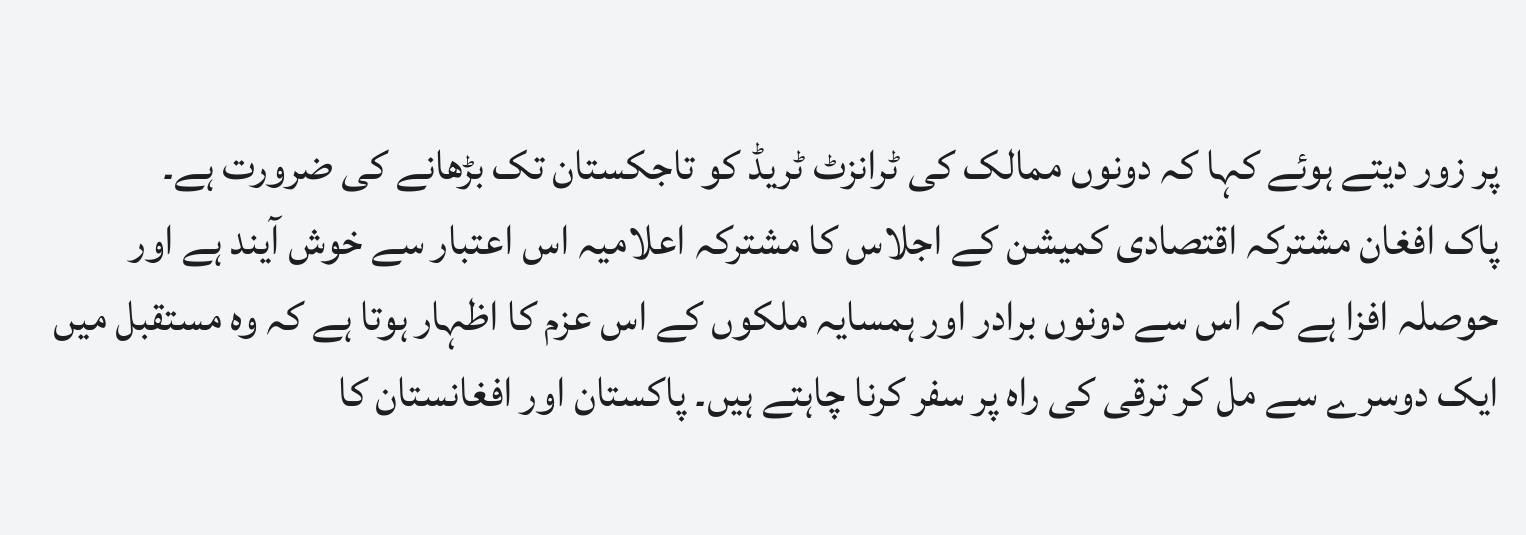پر زور دیتے ہوئے کہا کہ دونوں ممالک کی ٹرانزٹ ٹریڈ کو تاجکستان تک بڑھانے کی ضرورت ہے۔
پاک افغان مشترکہ اقتصادی کمیشن کے اجلاس کا مشترکہ اعلامیہ اس اعتبار سے خوش آیند ہے اور حوصلہ افزا ہے کہ اس سے دونوں برادر اور ہمسایہ ملکوں کے اس عزم کا اظہار ہوتا ہے کہ وہ مستقبل میں ایک دوسرے سے مل کر ترقی کی راہ پر سفر کرنا چاہتے ہیں۔ پاکستان اور افغانستان کا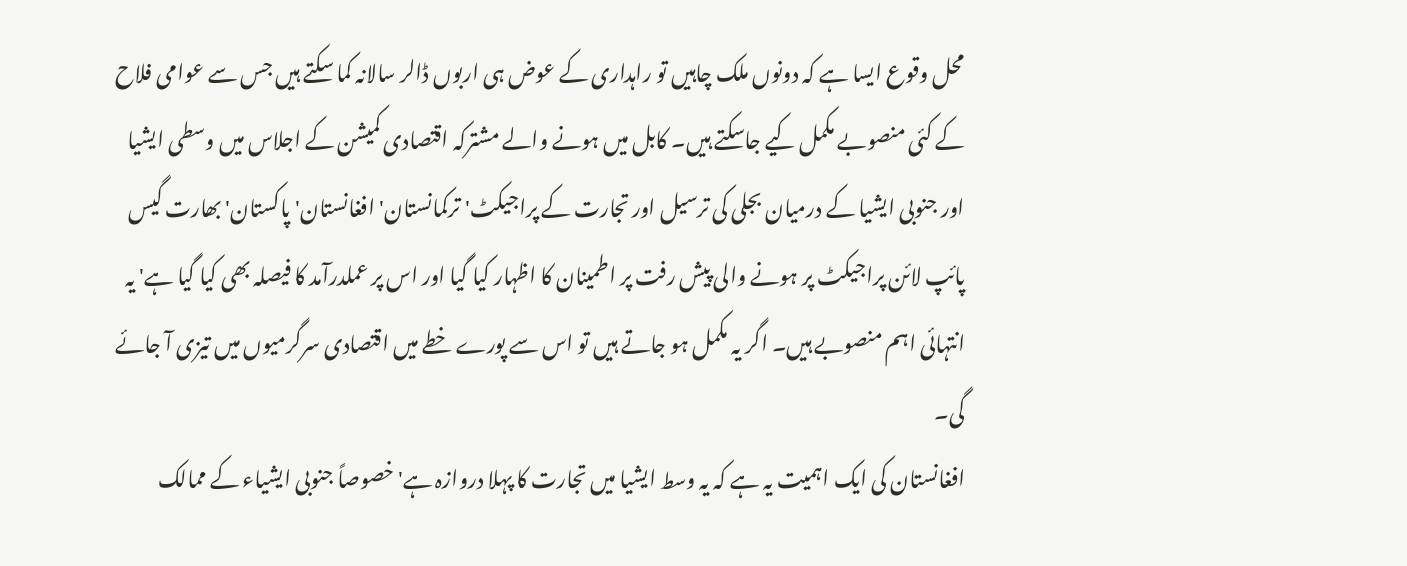محل وقوع ایسا ہے کہ دونوں ملک چاہیں تو راہداری کے عوض ہی اربوں ڈالر سالانہ کما سکتے ہیں جس سے عوامی فلاح کے کئی منصوبے مکمل کیے جاسکتے ہیں۔ کابل میں ہونے والے مشترکہ اقتصادی کمیشن کے اجلاس میں وسطی ایشیا اور جنوبی ایشیا کے درمیان بجلی کی ترسیل اور تجارت کے پراجیکٹ' ترکمانستان' افغانستان' پاکستان' بھارت گیس پائپ لائن پراجیکٹ پر ہونے والی پیش رفت پر اطمینان کا اظہار کیا گیا اور اس پر عملدرآمد کا فیصلہ بھی کیا گیا ہے' یہ انتہائی اہم منصوبے ہیں۔ اگر یہ مکمل ہو جاتے ہیں تو اس سے پورے خطے میں اقتصادی سرگرمیوں میں تیزی آ جائے گی۔
افغانستان کی ایک اہمیت یہ ہے کہ یہ وسط ایشیا میں تجارت کا پہلا دروازہ ہے' خصوصاً جنوبی ایشیاء کے ممالک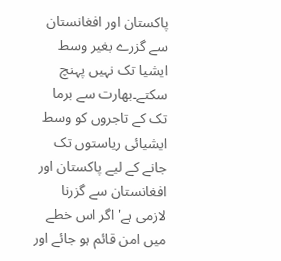پاکستان اور افغانستان سے گزرے بغیر وسط ایشیا تک نہیں پہنچ سکتے۔بھارت سے برما تک کے تاجروں کو وسط ایشیائی ریاستوں تک جانے کے لیے پاکستان اور افغانستان سے گزرنا لازمی ہے' اگر اس خطے میں امن قائم ہو جائے اور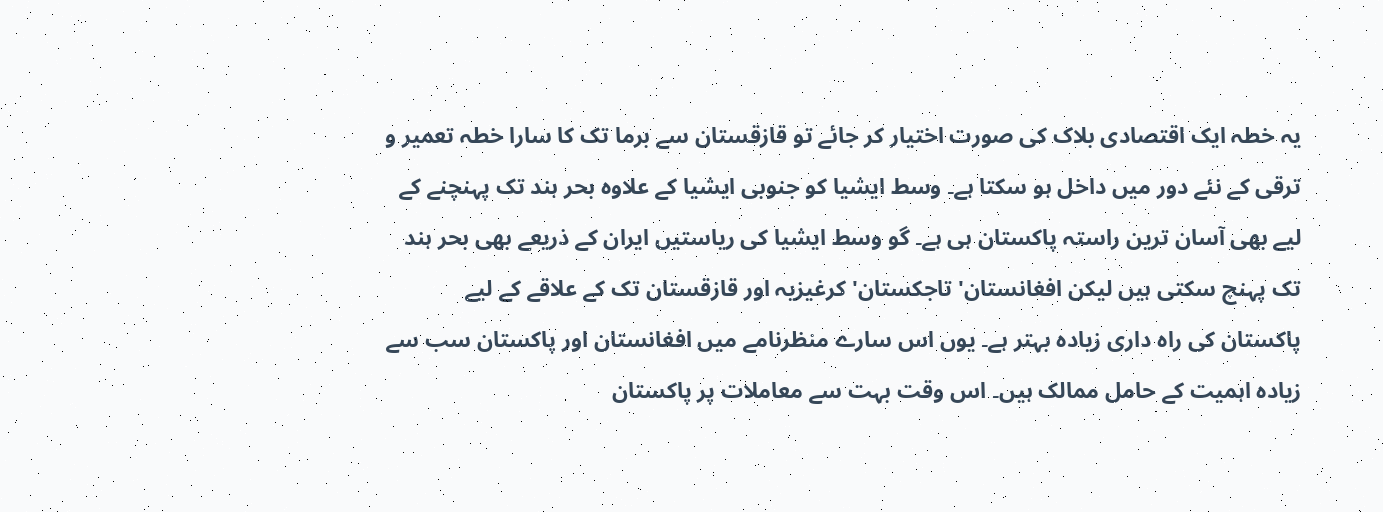یہ خطہ ایک اقتصادی بلاک کی صورت اختیار کر جائے تو قازقستان سے برما تک کا سارا خطہ تعمیر و ترقی کے نئے دور میں داخل ہو سکتا ہے۔ وسط ایشیا کو جنوبی ایشیا کے علاوہ بحر ہند تک پہنچنے کے لیے بھی آسان ترین راستہ پاکستان ہی ہے۔ گو وسط ایشیا کی ریاستیں ایران کے ذریعے بھی بحر ہند تک پہنچ سکتی ہیں لیکن افغانستان' تاجکستان' کرغیزیہ اور قازقستان تک کے علاقے کے لیے پاکستان کی راہ داری زیادہ بہتر ہے۔ یوں اس سارے منظرنامے میں افغانستان اور پاکستان سب سے زیادہ اہمیت کے حامل ممالک ہیں۔ اس وقت بہت سے معاملات پر پاکستان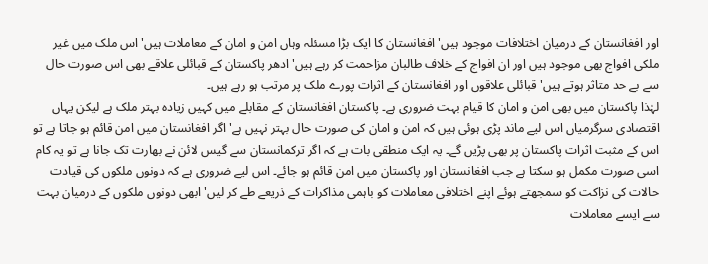اور افغانستان کے درمیان اختلافات موجود ہیں' افغانستان کا ایک بڑا مسئلہ وہاں امن و امان کے معاملات ہیں' اس ملک میں غیر ملکی افواج بھی موجود ہیں اور ان افواج کے خلاف طالبان مزاحمت کر رہے ہیں' ادھر پاکستان کے قبائلی علاقے بھی اس صورت حال سے بے حد متاثر ہوتے ہیں' قبائلی علاقوں اور افغانستان کے اثرات پورے ملک پر مرتب ہو رہے ہیں۔
لہٰذا پاکستان میں بھی امن و امان کا قیام بہت ضروری ہے۔ پاکستان افغانستان کے مقابلے میں کہیں زیادہ بہتر ملک ہے لیکن یہاں اقتصادی سرگرمیاں اس لیے ماند پڑی ہوئی ہیں کہ امن و امان کی صورت حال بہتر نہیں ہے' اگر افغانستان میں امن قائم ہو جاتا ہے تو اس کے مثبت اثرات پاکستان پر بھی پڑیں گے۔ یہ ایک منطقی بات ہے کہ اگر ترکمانستان سے گیس لائن نے بھارت تک جانا ہے تو یہ کام اسی صورت مکمل ہو سکتا ہے جب افغانستان اور پاکستان میں امن قائم ہو جائے۔ اس لیے ضروری ہے کہ دونوں ملکوں کی قیادت حالات کی نزاکت کو سمجھتے ہوئے اپنے اختلافی معاملات کو باہمی مذاکرات کے ذریعے طے کر لیں' ابھی دونوں ملکوں کے درمیان بہت سے ایسے معاملات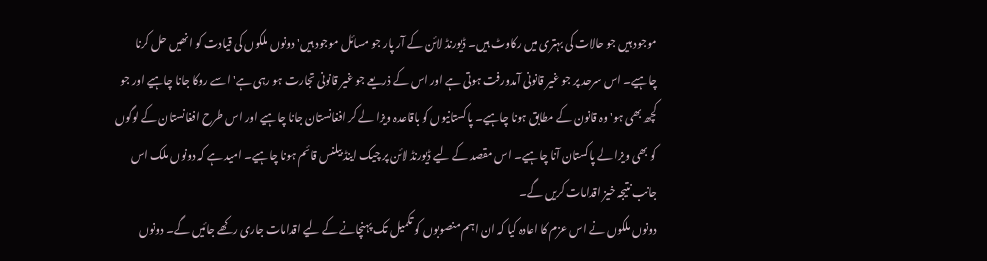موجود ہیں جو حالات کی بہتری میں رکاوٹ ہیں۔ ڈیورنڈ لائن کے آر پار جو مسائل موجود ہیں' دونوں ملکوں کی قیادت کو انھیں حل کرنا چاہیے۔ اس سرحد پر جو غیر قانونی آمدورفت ہوتی ہے اور اس کے ذریعے جو غیر قانونی تجارت ہو رہی ہے' اسے روکا جانا چاہیے اور جو کچھ بھی ہو' وہ قانون کے مطابق ہونا چاہیے۔ پاکستانیوں کو باقاعدہ ویزا لے کر افغانستان جانا چاہیے اور اس طرح افغانستان کے لوگوں کو بھی ویزا لے پاکستان آنا چاہیے۔ اس مقصد کے لیے ڈیورنڈ لائن پر چیک اینڈ بیلنس قائم ہونا چاہیے۔ امید ہے کہ دونوں ملک اس جانب نتیجہ خیز اقدامات کریں گے۔
دونوں ملکوں نے اس عزم کا اعادہ کیا کہ ان اہم منصوبوں کو تکمیل تک پہنچانے کے لیے اقدامات جاری رکھے جائیں گے۔ دونوں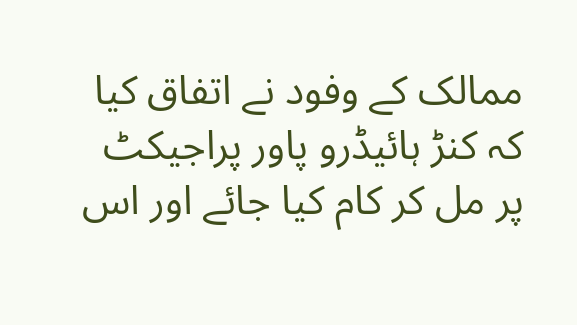ممالک کے وفود نے اتفاق کیا کہ کنڑ ہائیڈرو پاور پراجیکٹ پر مل کر کام کیا جائے اور اس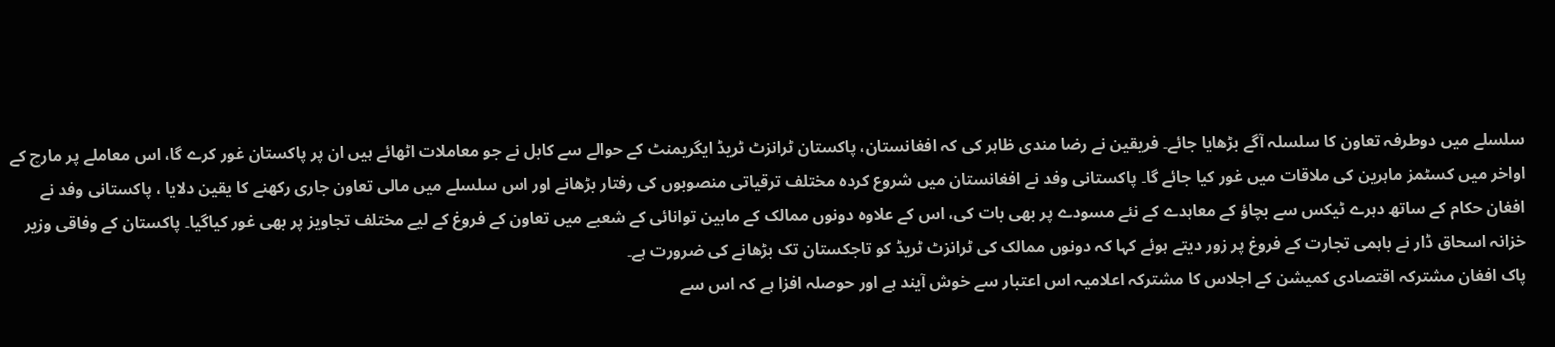سلسلے میں دوطرفہ تعاون کا سلسلہ آگے بڑھایا جائے۔ فریقین نے رضا مندی ظاہر کی کہ افغانستان، پاکستان ٹرانزٹ ٹریڈ ایگریمنٹ کے حوالے سے کابل نے جو معاملات اٹھائے ہیں ان پر پاکستان غور کرے گا، اس معاملے پر مارچ کے اواخر میں کسٹمز ماہرین کی ملاقات میں غور کیا جائے گا۔ پاکستانی وفد نے افغانستان میں شروع کردہ مختلف ترقیاتی منصوبوں کی رفتار بڑھانے اور اس سلسلے میں مالی تعاون جاری رکھنے کا یقین دلایا ، پاکستانی وفد نے افغان حکام کے ساتھ دہرے ٹیکس سے بچاؤ کے معاہدے کے نئے مسودے پر بھی بات کی، اس کے علاوہ دونوں ممالک کے مابین توانائی کے شعبے میں تعاون کے فروغ کے لیے مختلف تجاویز پر بھی غور کیاگیا۔ پاکستان کے وفاقی وزیر خزانہ اسحاق ڈار نے باہمی تجارت کے فروغ پر زور دیتے ہوئے کہا کہ دونوں ممالک کی ٹرانزٹ ٹریڈ کو تاجکستان تک بڑھانے کی ضرورت ہے۔
پاک افغان مشترکہ اقتصادی کمیشن کے اجلاس کا مشترکہ اعلامیہ اس اعتبار سے خوش آیند ہے اور حوصلہ افزا ہے کہ اس سے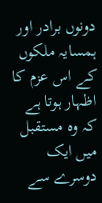دونوں برادر اور ہمسایہ ملکوں کے اس عزم کا اظہار ہوتا ہے کہ وہ مستقبل میں ایک دوسرے سے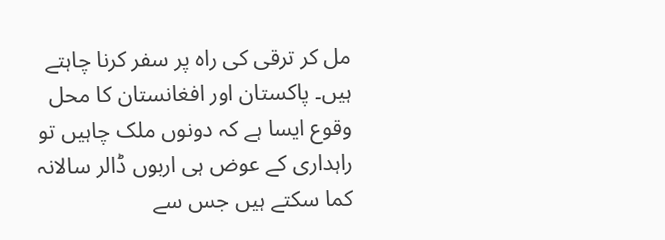مل کر ترقی کی راہ پر سفر کرنا چاہتے ہیں۔ پاکستان اور افغانستان کا محل وقوع ایسا ہے کہ دونوں ملک چاہیں تو راہداری کے عوض ہی اربوں ڈالر سالانہ کما سکتے ہیں جس سے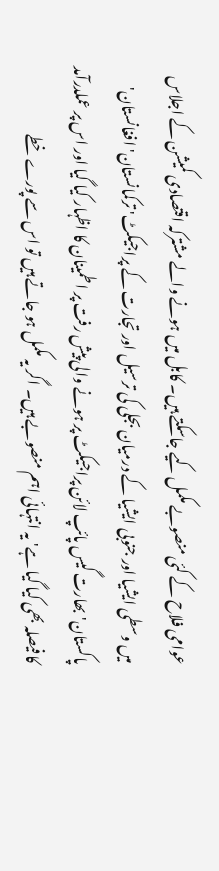عوامی فلاح کے کئی منصوبے مکمل کیے جاسکتے ہیں۔ کابل میں ہونے والے مشترکہ اقتصادی کمیشن کے اجلاس میں وسطی ایشیا اور جنوبی ایشیا کے درمیان بجلی کی ترسیل اور تجارت کے پراجیکٹ' ترکمانستان' افغانستان' پاکستان' بھارت گیس پائپ لائن پراجیکٹ پر ہونے والی پیش رفت پر اطمینان کا اظہار کیا گیا اور اس پر عملدرآمد کا فیصلہ بھی کیا گیا ہے' یہ انتہائی اہم منصوبے ہیں۔ اگر یہ مکمل ہو جاتے ہیں تو اس سے پورے خطے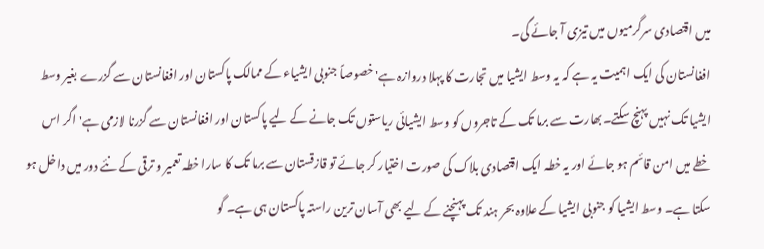میں اقتصادی سرگرمیوں میں تیزی آ جائے گی۔
افغانستان کی ایک اہمیت یہ ہے کہ یہ وسط ایشیا میں تجارت کا پہلا دروازہ ہے' خصوصاً جنوبی ایشیاء کے ممالک پاکستان اور افغانستان سے گزرے بغیر وسط ایشیا تک نہیں پہنچ سکتے۔بھارت سے برما تک کے تاجروں کو وسط ایشیائی ریاستوں تک جانے کے لیے پاکستان اور افغانستان سے گزرنا لازمی ہے' اگر اس خطے میں امن قائم ہو جائے اور یہ خطہ ایک اقتصادی بلاک کی صورت اختیار کر جائے تو قازقستان سے برما تک کا سارا خطہ تعمیر و ترقی کے نئے دور میں داخل ہو سکتا ہے۔ وسط ایشیا کو جنوبی ایشیا کے علاوہ بحر ہند تک پہنچنے کے لیے بھی آسان ترین راستہ پاکستان ہی ہے۔ گو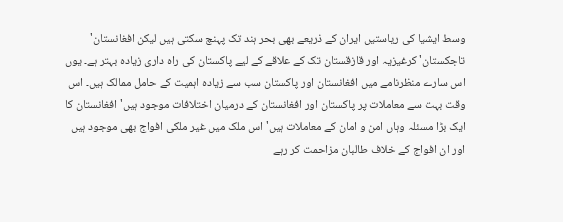وسط ایشیا کی ریاستیں ایران کے ذریعے بھی بحر ہند تک پہنچ سکتی ہیں لیکن افغانستان' تاجکستان' کرغیزیہ اور قازقستان تک کے علاقے کے لیے پاکستان کی راہ داری زیادہ بہتر ہے۔ یوں اس سارے منظرنامے میں افغانستان اور پاکستان سب سے زیادہ اہمیت کے حامل ممالک ہیں۔ اس وقت بہت سے معاملات پر پاکستان اور افغانستان کے درمیان اختلافات موجود ہیں' افغانستان کا ایک بڑا مسئلہ وہاں امن و امان کے معاملات ہیں' اس ملک میں غیر ملکی افواج بھی موجود ہیں اور ان افواج کے خلاف طالبان مزاحمت کر رہے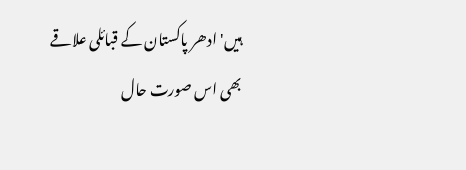ہیں' ادھر پاکستان کے قبائلی علاقے بھی اس صورت حال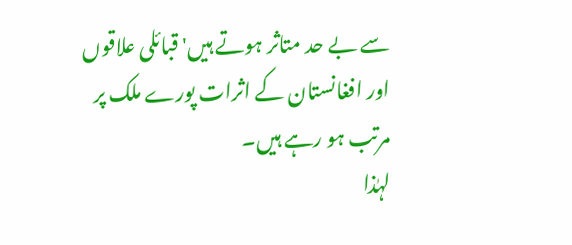سے بے حد متاثر ہوتے ہیں' قبائلی علاقوں اور افغانستان کے اثرات پورے ملک پر مرتب ہو رہے ہیں۔
لہٰذا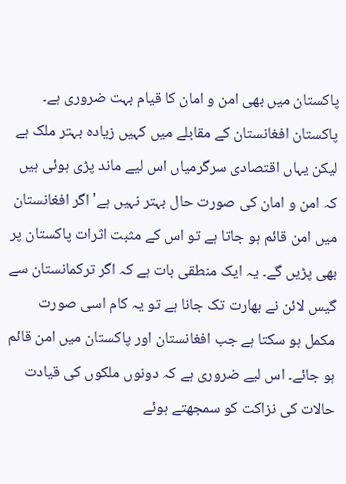پاکستان میں بھی امن و امان کا قیام بہت ضروری ہے۔ پاکستان افغانستان کے مقابلے میں کہیں زیادہ بہتر ملک ہے لیکن یہاں اقتصادی سرگرمیاں اس لیے ماند پڑی ہوئی ہیں کہ امن و امان کی صورت حال بہتر نہیں ہے' اگر افغانستان میں امن قائم ہو جاتا ہے تو اس کے مثبت اثرات پاکستان پر بھی پڑیں گے۔ یہ ایک منطقی بات ہے کہ اگر ترکمانستان سے گیس لائن نے بھارت تک جانا ہے تو یہ کام اسی صورت مکمل ہو سکتا ہے جب افغانستان اور پاکستان میں امن قائم ہو جائے۔ اس لیے ضروری ہے کہ دونوں ملکوں کی قیادت حالات کی نزاکت کو سمجھتے ہوئے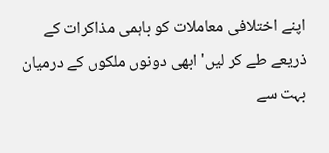اپنے اختلافی معاملات کو باہمی مذاکرات کے ذریعے طے کر لیں' ابھی دونوں ملکوں کے درمیان بہت سے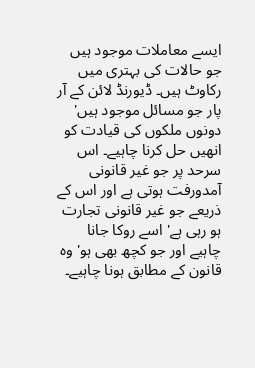ایسے معاملات موجود ہیں جو حالات کی بہتری میں رکاوٹ ہیں۔ ڈیورنڈ لائن کے آر پار جو مسائل موجود ہیں' دونوں ملکوں کی قیادت کو انھیں حل کرنا چاہیے۔ اس سرحد پر جو غیر قانونی آمدورفت ہوتی ہے اور اس کے ذریعے جو غیر قانونی تجارت ہو رہی ہے' اسے روکا جانا چاہیے اور جو کچھ بھی ہو' وہ قانون کے مطابق ہونا چاہیے۔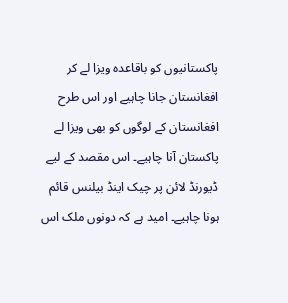پاکستانیوں کو باقاعدہ ویزا لے کر افغانستان جانا چاہیے اور اس طرح افغانستان کے لوگوں کو بھی ویزا لے پاکستان آنا چاہیے۔ اس مقصد کے لیے ڈیورنڈ لائن پر چیک اینڈ بیلنس قائم ہونا چاہیے۔ امید ہے کہ دونوں ملک اس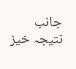جانب نتیجہ خیز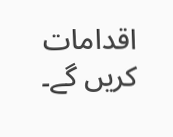اقدامات کریں گے۔